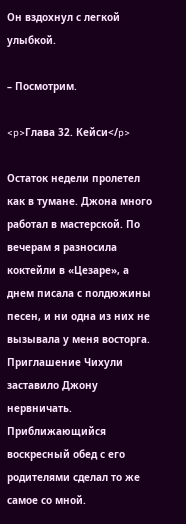Он вздохнул с легкой улыбкой.

– Посмотрим.

<p>Глава 32. Кейси</p>

Остаток недели пролетел как в тумане. Джона много работал в мастерской. По вечерам я разносила коктейли в «Цезаре», а днем писала с полдюжины песен, и ни одна из них не вызывала у меня восторга. Приглашение Чихули заставило Джону нервничать. Приближающийся воскресный обед с его родителями сделал то же самое со мной.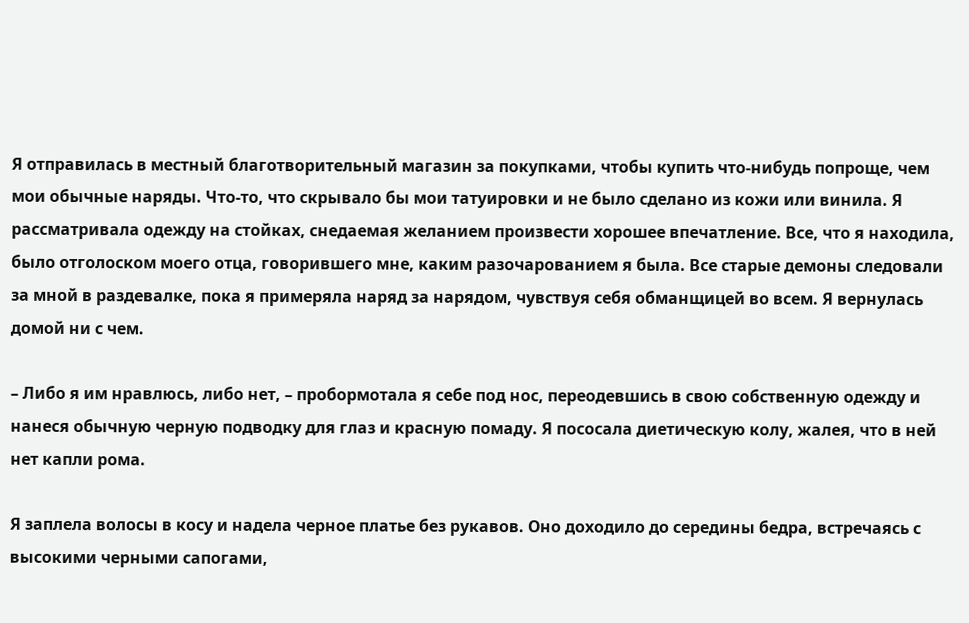Я отправилась в местный благотворительный магазин за покупками, чтобы купить что-нибудь попроще, чем мои обычные наряды. Что-то, что скрывало бы мои татуировки и не было сделано из кожи или винила. Я рассматривала одежду на стойках, снедаемая желанием произвести хорошее впечатление. Все, что я находила, было отголоском моего отца, говорившего мне, каким разочарованием я была. Все старые демоны следовали за мной в раздевалке, пока я примеряла наряд за нарядом, чувствуя себя обманщицей во всем. Я вернулась домой ни с чем.

– Либо я им нравлюсь, либо нет, – пробормотала я себе под нос, переодевшись в свою собственную одежду и нанеся обычную черную подводку для глаз и красную помаду. Я пососала диетическую колу, жалея, что в ней нет капли рома.

Я заплела волосы в косу и надела черное платье без рукавов. Оно доходило до середины бедра, встречаясь с высокими черными сапогами,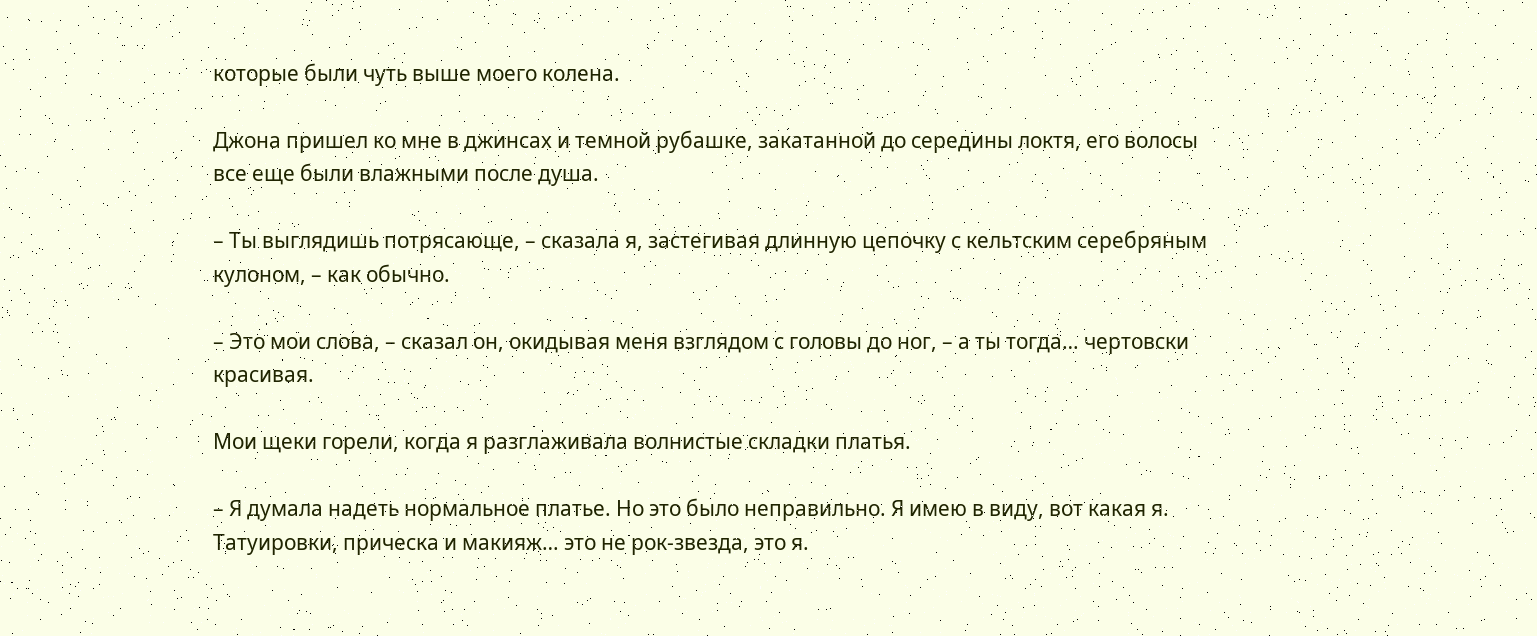которые были чуть выше моего колена.

Джона пришел ко мне в джинсах и темной рубашке, закатанной до середины локтя, его волосы все еще были влажными после душа.

– Ты выглядишь потрясающе, – сказала я, застегивая длинную цепочку с кельтским серебряным кулоном, – как обычно.

– Это мои слова, – сказал он, окидывая меня взглядом с головы до ног, – а ты тогда… чертовски красивая.

Мои щеки горели, когда я разглаживала волнистые складки платья.

– Я думала надеть нормальное платье. Но это было неправильно. Я имею в виду, вот какая я. Татуировки, прическа и макияж… это не рок-звезда, это я.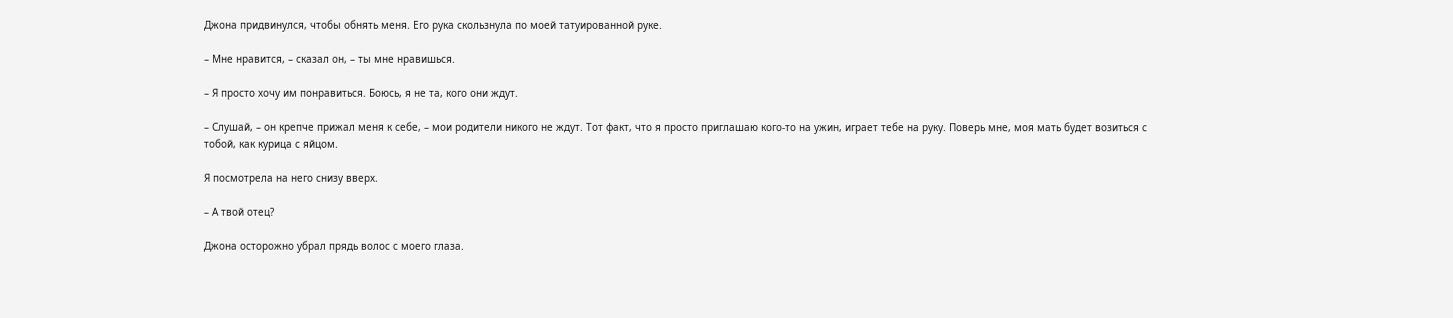Джона придвинулся, чтобы обнять меня. Его рука скользнула по моей татуированной руке.

– Мне нравится, – сказал он, – ты мне нравишься.

– Я просто хочу им понравиться. Боюсь, я не та, кого они ждут.

– Слушай, – он крепче прижал меня к себе, – мои родители никого не ждут. Тот факт, что я просто приглашаю кого-то на ужин, играет тебе на руку. Поверь мне, моя мать будет возиться с тобой, как курица с яйцом.

Я посмотрела на него снизу вверх.

– А твой отец?

Джона осторожно убрал прядь волос с моего глаза.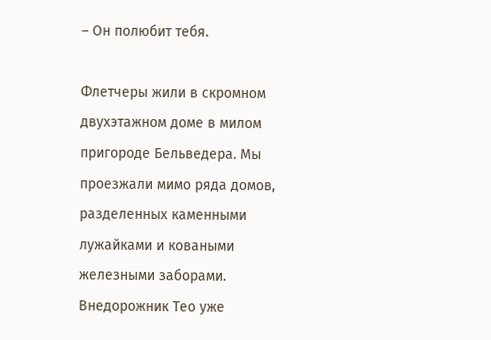– Он полюбит тебя.

Флетчеры жили в скромном двухэтажном доме в милом пригороде Бельведера. Мы проезжали мимо ряда домов, разделенных каменными лужайками и коваными железными заборами. Внедорожник Тео уже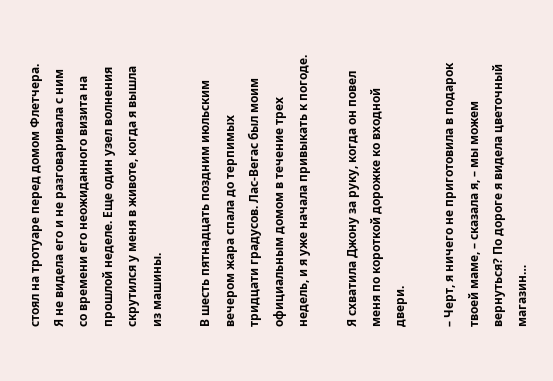стоял на тротуаре перед домом Флетчера. Я не видела его и не разговаривала с ним со времени его неожиданного визита на прошлой неделе. Еще один узел волнения скрутился у меня в животе, когда я вышла из машины.

В шесть пятнадцать поздним июльским вечером жара спала до терпимых тридцати градусов. Лас-Вегас был моим официальным домом в течение трех недель, и я уже начала привыкать к погоде.

Я схватила Джону за руку, когда он повел меня по короткой дорожке ко входной двери.

– Черт, я ничего не приготовила в подарок твоей маме, – сказала я, – мы можем вернуться? По дороге я видела цветочный магазин…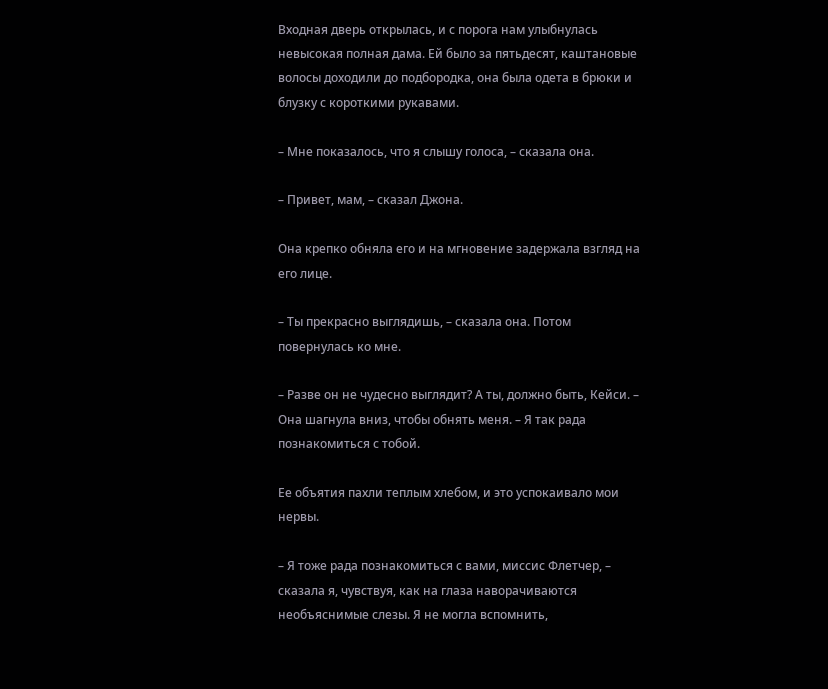Входная дверь открылась, и с порога нам улыбнулась невысокая полная дама. Ей было за пятьдесят, каштановые волосы доходили до подбородка, она была одета в брюки и блузку с короткими рукавами.

– Мне показалось, что я слышу голоса, – сказала она.

– Привет, мам, – сказал Джона.

Она крепко обняла его и на мгновение задержала взгляд на его лице.

– Ты прекрасно выглядишь, – сказала она. Потом повернулась ко мне.

– Разве он не чудесно выглядит? А ты, должно быть, Кейси. – Она шагнула вниз, чтобы обнять меня. – Я так рада познакомиться с тобой.

Ее объятия пахли теплым хлебом, и это успокаивало мои нервы.

– Я тоже рада познакомиться с вами, миссис Флетчер, – сказала я, чувствуя, как на глаза наворачиваются необъяснимые слезы. Я не могла вспомнить,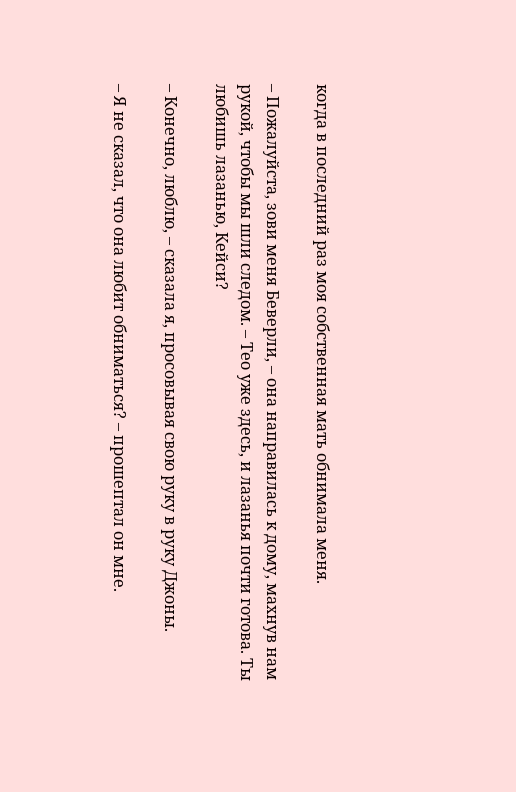когда в последний раз моя собственная мать обнимала меня.

– Пожалуйста, зови меня Беверли, – она направилась к дому, махнув нам рукой, чтобы мы шли следом. – Тео уже здесь, и лазанья почти готова. Ты любишь лазанью, Кейси?

– Конечно, люблю, – сказала я, просовывая свою руку в руку Джоны.

– Я не сказал, что она любит обниматься? – прошептал он мне.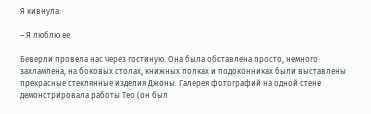Я кивнула:

– Я люблю ее.

Беверли провела нас через гостиную. Она была обставлена просто, немного захламлена, на боковых столах, книжных полках и подоконниках были выставлены прекрасные стеклянные изделия Джоны. Галерея фотографий на одной стене демонстрировала работы Тео (он был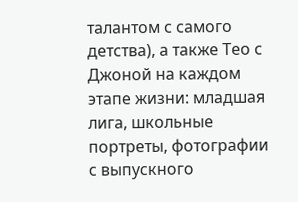талантом с самого детства), а также Тео с Джоной на каждом этапе жизни: младшая лига, школьные портреты, фотографии с выпускного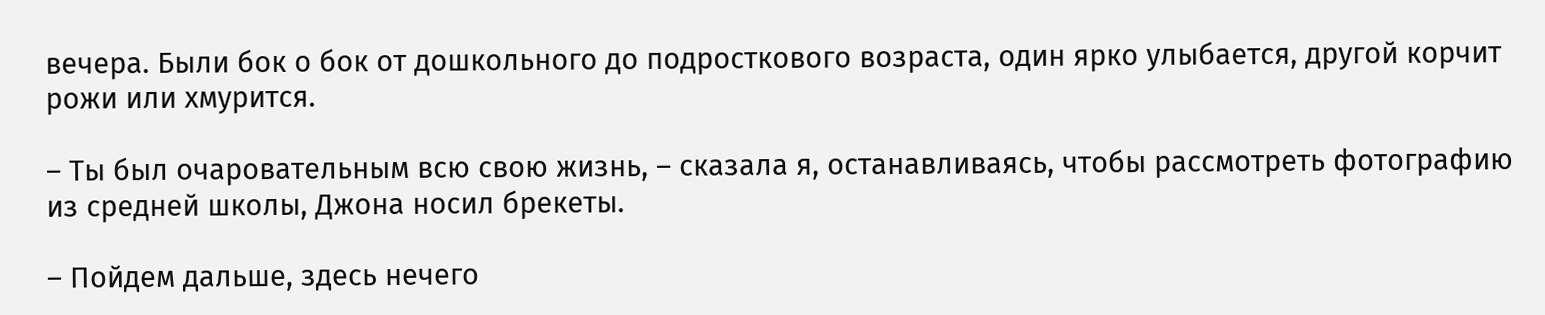вечера. Были бок о бок от дошкольного до подросткового возраста, один ярко улыбается, другой корчит рожи или хмурится.

– Ты был очаровательным всю свою жизнь, – сказала я, останавливаясь, чтобы рассмотреть фотографию из средней школы, Джона носил брекеты.

– Пойдем дальше, здесь нечего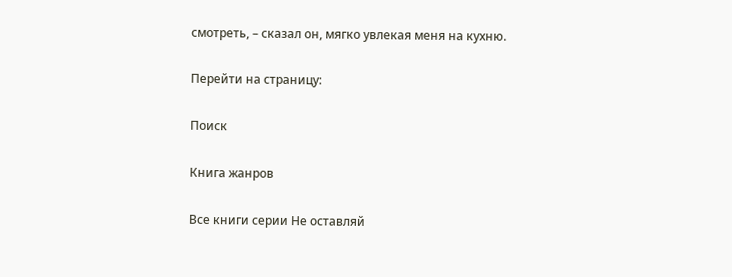смотреть, – сказал он, мягко увлекая меня на кухню.

Перейти на страницу:

Поиск

Книга жанров

Все книги серии Не оставляй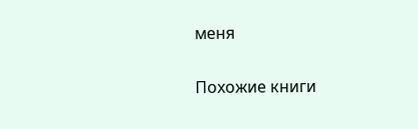меня

Похожие книги